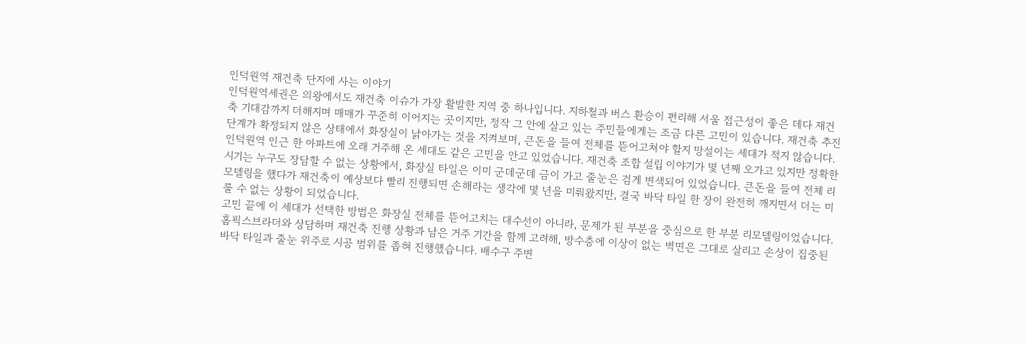인덕원역 재건축 단지에 사는 이야기
인덕원역세권은 의왕에서도 재건축 이슈가 가장 활발한 지역 중 하나입니다. 지하철과 버스 환승이 편리해 서울 접근성이 좋은 데다 재건축 기대감까지 더해지며 매매가 꾸준히 이어지는 곳이지만, 정작 그 안에 살고 있는 주민들에게는 조금 다른 고민이 있습니다. 재건축 추진 단계가 확정되지 않은 상태에서 화장실이 낡아가는 것을 지켜보며, 큰돈을 들여 전체를 뜯어고쳐야 할지 망설이는 세대가 적지 않습니다.
인덕원역 인근 한 아파트에 오래 거주해 온 세대도 같은 고민을 안고 있었습니다. 재건축 조합 설립 이야기가 몇 년째 오가고 있지만 정확한 시기는 누구도 장담할 수 없는 상황에서, 화장실 타일은 이미 군데군데 금이 가고 줄눈은 검게 변색되어 있었습니다. 큰돈을 들여 전체 리모델링을 했다가 재건축이 예상보다 빨리 진행되면 손해라는 생각에 몇 년을 미뤄왔지만, 결국 바닥 타일 한 장이 완전히 깨지면서 더는 미룰 수 없는 상황이 되었습니다.
고민 끝에 이 세대가 선택한 방법은 화장실 전체를 뜯어고치는 대수선이 아니라, 문제가 된 부분을 중심으로 한 부분 리모델링이었습니다. 홈픽스브라더와 상담하며 재건축 진행 상황과 남은 거주 기간을 함께 고려해, 방수층에 이상이 없는 벽면은 그대로 살리고 손상이 집중된 바닥 타일과 줄눈 위주로 시공 범위를 좁혀 진행했습니다. 배수구 주변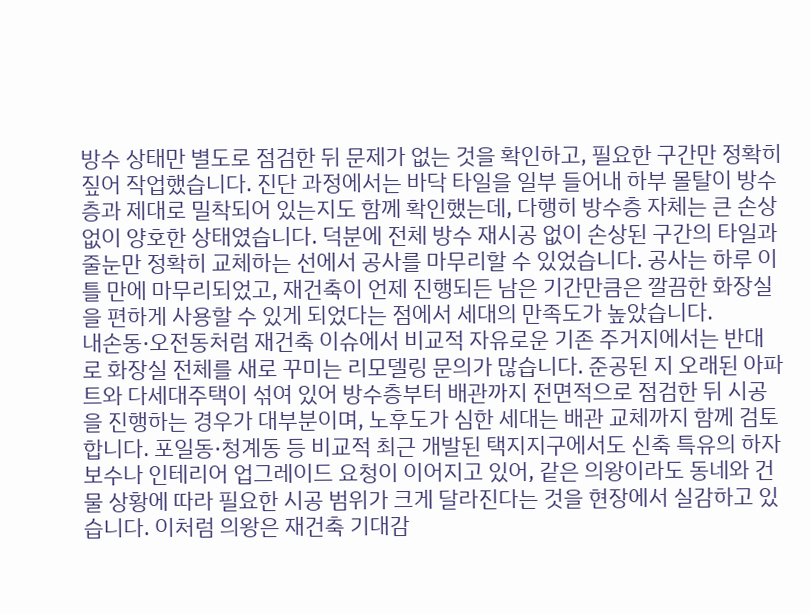방수 상태만 별도로 점검한 뒤 문제가 없는 것을 확인하고, 필요한 구간만 정확히 짚어 작업했습니다. 진단 과정에서는 바닥 타일을 일부 들어내 하부 몰탈이 방수층과 제대로 밀착되어 있는지도 함께 확인했는데, 다행히 방수층 자체는 큰 손상 없이 양호한 상태였습니다. 덕분에 전체 방수 재시공 없이 손상된 구간의 타일과 줄눈만 정확히 교체하는 선에서 공사를 마무리할 수 있었습니다. 공사는 하루 이틀 만에 마무리되었고, 재건축이 언제 진행되든 남은 기간만큼은 깔끔한 화장실을 편하게 사용할 수 있게 되었다는 점에서 세대의 만족도가 높았습니다.
내손동·오전동처럼 재건축 이슈에서 비교적 자유로운 기존 주거지에서는 반대로 화장실 전체를 새로 꾸미는 리모델링 문의가 많습니다. 준공된 지 오래된 아파트와 다세대주택이 섞여 있어 방수층부터 배관까지 전면적으로 점검한 뒤 시공을 진행하는 경우가 대부분이며, 노후도가 심한 세대는 배관 교체까지 함께 검토합니다. 포일동·청계동 등 비교적 최근 개발된 택지지구에서도 신축 특유의 하자 보수나 인테리어 업그레이드 요청이 이어지고 있어, 같은 의왕이라도 동네와 건물 상황에 따라 필요한 시공 범위가 크게 달라진다는 것을 현장에서 실감하고 있습니다. 이처럼 의왕은 재건축 기대감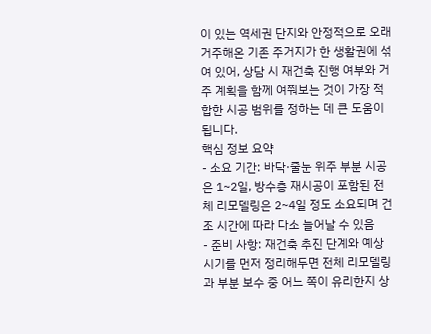이 있는 역세권 단지와 안정적으로 오래 거주해온 기존 주거지가 한 생활권에 섞여 있어, 상담 시 재건축 진행 여부와 거주 계획을 함께 여쭤보는 것이 가장 적합한 시공 범위를 정하는 데 큰 도움이 됩니다.
핵심 정보 요약
- 소요 기간: 바닥·줄눈 위주 부분 시공은 1~2일, 방수층 재시공이 포함된 전체 리모델링은 2~4일 정도 소요되며 건조 시간에 따라 다소 늘어날 수 있음
- 준비 사항: 재건축 추진 단계와 예상 시기를 먼저 정리해두면 전체 리모델링과 부분 보수 중 어느 쪽이 유리한지 상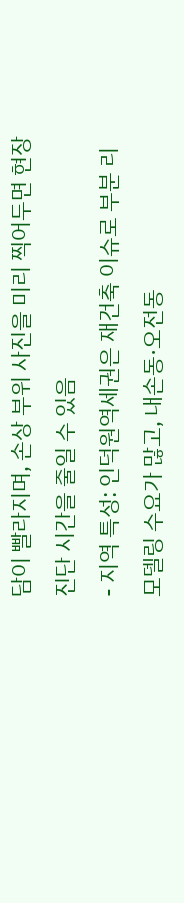담이 빨라지며, 손상 부위 사진을 미리 찍어두면 현장 진단 시간을 줄일 수 있음
- 지역 특성: 인덕원역세권은 재건축 이슈로 부분 리모델링 수요가 많고, 내손동·오전동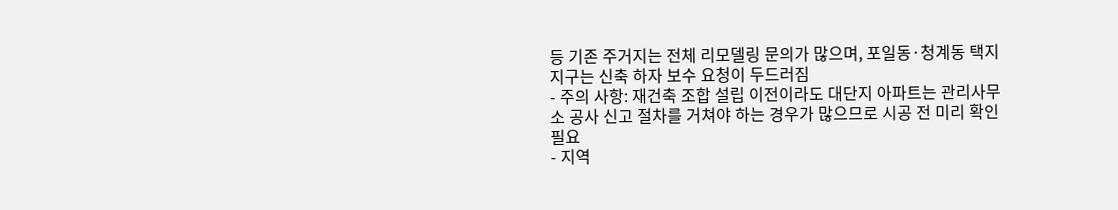등 기존 주거지는 전체 리모델링 문의가 많으며, 포일동·청계동 택지지구는 신축 하자 보수 요청이 두드러짐
- 주의 사항: 재건축 조합 설립 이전이라도 대단지 아파트는 관리사무소 공사 신고 절차를 거쳐야 하는 경우가 많으므로 시공 전 미리 확인 필요
- 지역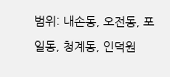범위: 내손동, 오전동, 포일동, 청계동, 인덕원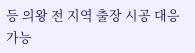등 의왕 전 지역 출장 시공 대응 가능